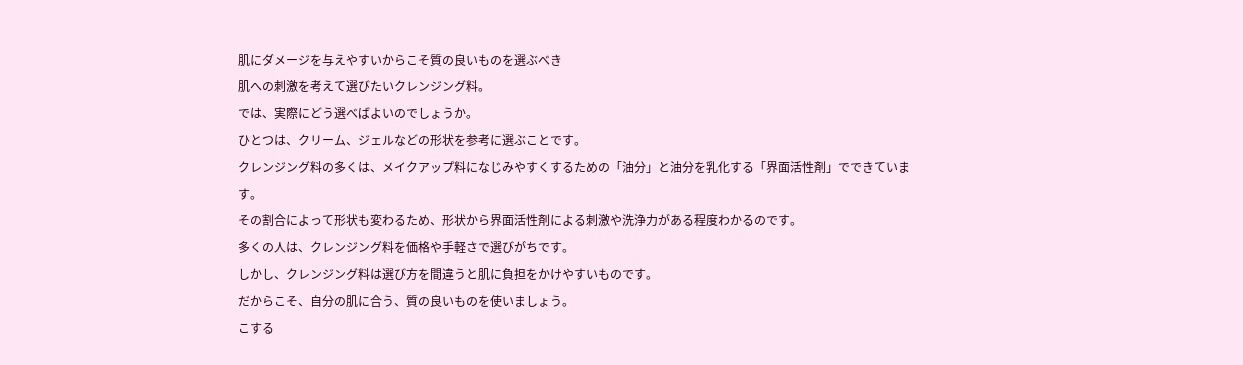肌にダメージを与えやすいからこそ質の良いものを選ぶべき
肌への刺激を考えて選びたいクレンジング料。
では、実際にどう選べばよいのでしょうか。
ひとつは、クリーム、ジェルなどの形状を参考に選ぶことです。
クレンジング料の多くは、メイクアップ料になじみやすくするための「油分」と油分を乳化する「界面活性剤」でできています。
その割合によって形状も変わるため、形状から界面活性剤による刺激や洗浄力がある程度わかるのです。
多くの人は、クレンジング料を価格や手軽さで選びがちです。
しかし、クレンジング料は選び方を間違うと肌に負担をかけやすいものです。
だからこそ、自分の肌に合う、質の良いものを使いましょう。
こする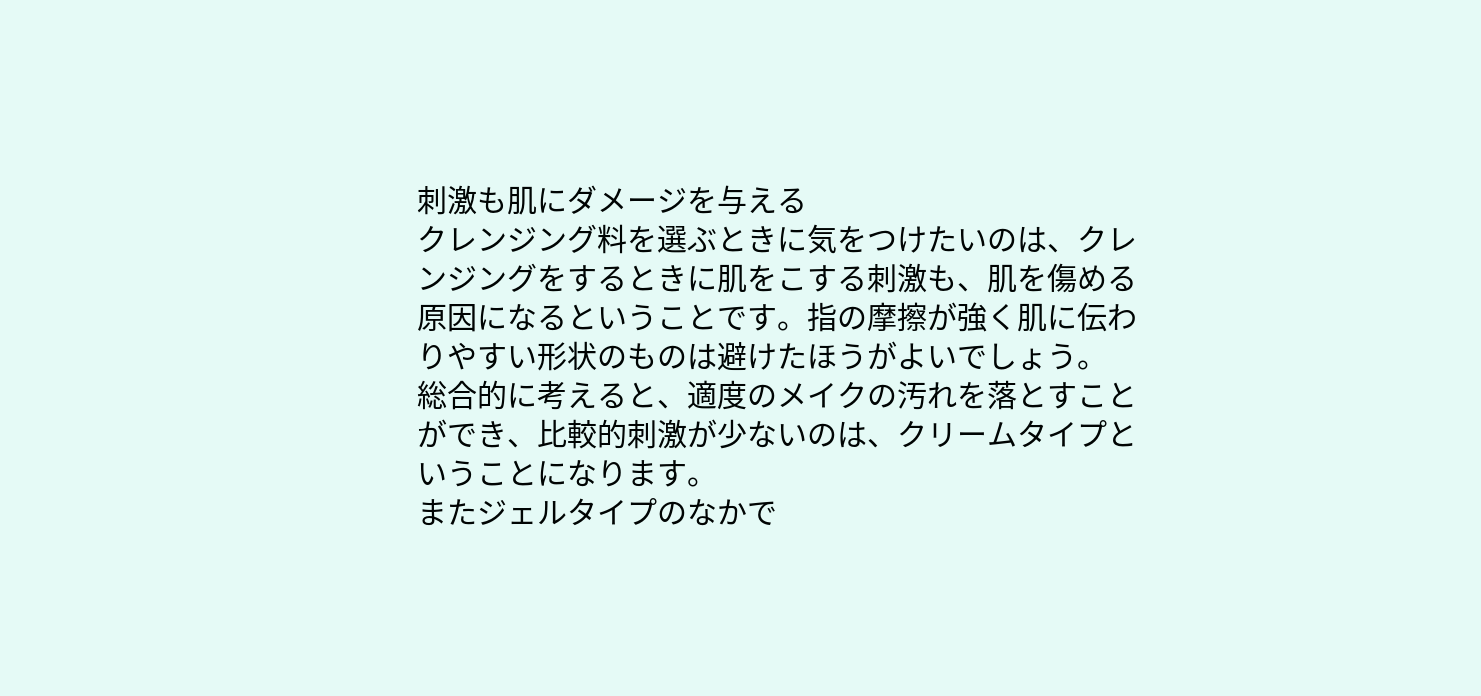刺激も肌にダメージを与える
クレンジング料を選ぶときに気をつけたいのは、クレンジングをするときに肌をこする刺激も、肌を傷める原因になるということです。指の摩擦が強く肌に伝わりやすい形状のものは避けたほうがよいでしょう。
総合的に考えると、適度のメイクの汚れを落とすことができ、比較的刺激が少ないのは、クリームタイプということになります。
またジェルタイプのなかで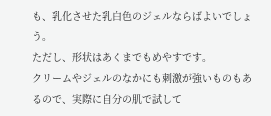も、乳化させた乳白色のジェルならばよいでしょう。
ただし、形状はあくまでもめやすです。
クリームやジェルのなかにも刺激が強いものもあるので、実際に自分の肌で試して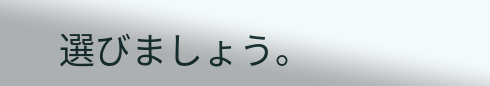選びましょう。